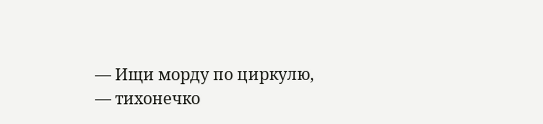— Ищи морду по циркулю, — тихонечко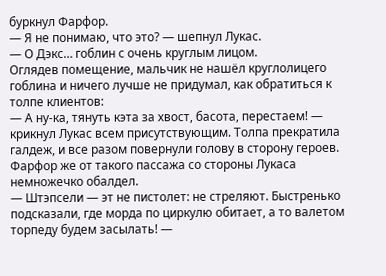буркнул Фарфор.
— Я не понимаю, что это? — шепнул Лукас.
— О Дэкс… гоблин с очень круглым лицом.
Оглядев помещение, мальчик не нашёл круглолицего гоблина и ничего лучше не придумал, как обратиться к толпе клиентов:
— А ну-ка, тянуть кэта за хвост, басота, перестаем! — крикнул Лукас всем присутствующим. Толпа прекратила галдеж, и все разом повернули голову в сторону героев. Фарфор же от такого пассажа со стороны Лукаса немножечко обалдел.
— Штэпсели — эт не пистолет: не стреляют. Быстренько подсказали, где морда по циркулю обитает, а то валетом торпеду будем засылать! —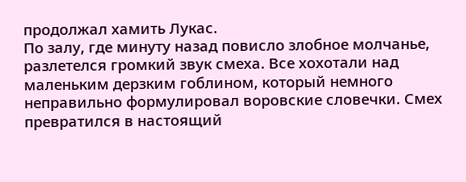продолжал хамить Лукас.
По залу, где минуту назад повисло злобное молчанье, разлетелся громкий звук смеха. Все хохотали над маленьким дерзким гоблином, который немного неправильно формулировал воровские словечки. Смех превратился в настоящий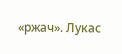«ржач». Лукас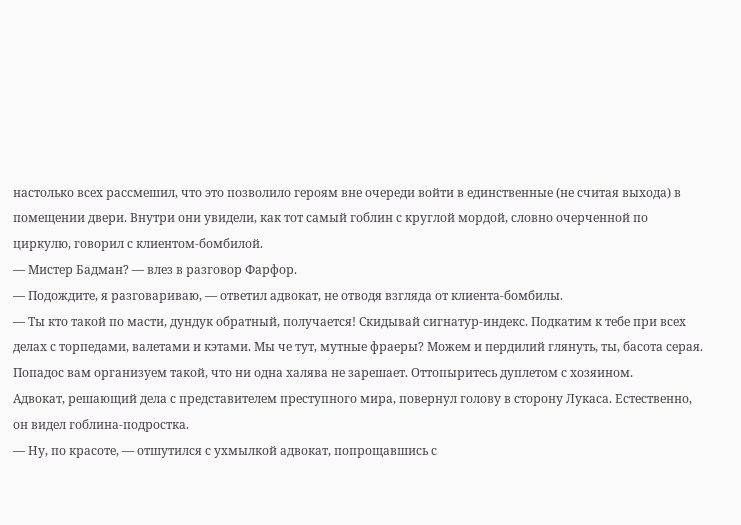настолько всех рассмешил, что это позволило героям вне очереди войти в единственные (не считая выхода) в помещении двери. Внутри они увидели, как тот самый гоблин с круглой мордой, словно очерченной по циркулю, говорил с клиентом-бомбилой.
— Мистер Бадман? — влез в разговор Фарфор.
— Подождите, я разговариваю, — ответил адвокат, не отводя взгляда от клиента-бомбилы.
— Ты кто такой по масти, дундук обратный, получается! Скидывай сигнатур-индекс. Подкатим к тебе при всех делах с торпедами, валетами и кэтами. Мы че тут, мутные фраеры? Можем и пердилий глянуть, ты, басота серая. Попадос вам организуем такой, что ни одна халява не зарешает. Оттопыритесь дуплетом с хозяином.
Адвокат, решающий дела с представителем преступного мира, повернул голову в сторону Лукаса. Естественно, он видел гоблина-подростка.
— Ну, по красоте, — отшутился с ухмылкой адвокат, попрощавшись с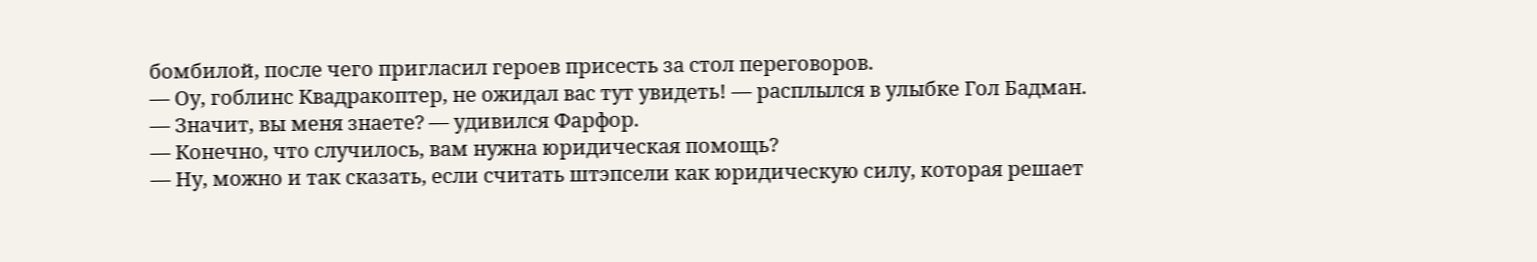бомбилой, после чего пригласил героев присесть за стол переговоров.
— Оу, гоблинс Квадракоптер, не ожидал вас тут увидеть! — расплылся в улыбке Гол Бадман.
— Значит, вы меня знаете? — удивился Фарфор.
— Конечно, что случилось, вам нужна юридическая помощь?
— Ну, можно и так сказать, если считать штэпсели как юридическую силу, которая решает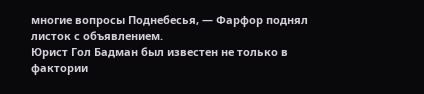многие вопросы Поднебесья, — Фарфор поднял листок с объявлением.
Юрист Гол Бадман был известен не только в фактории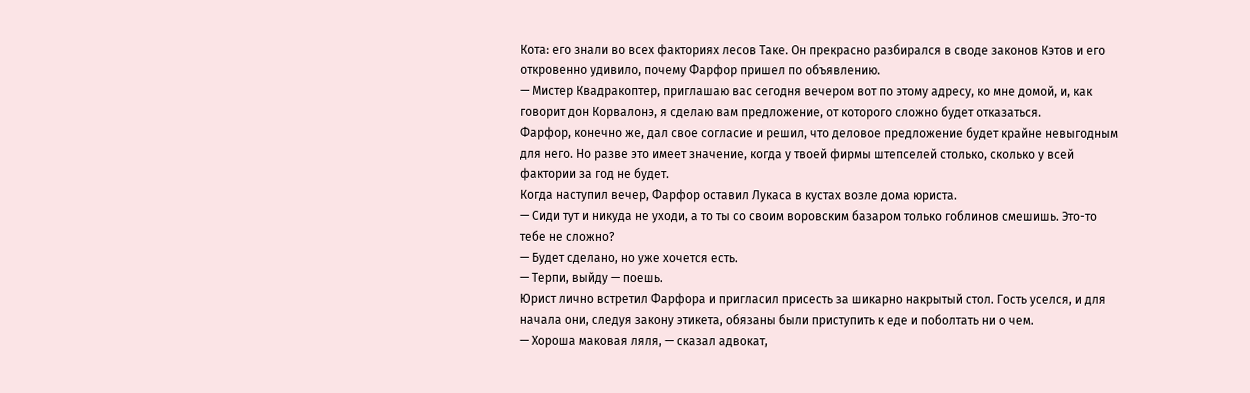Кота: его знали во всех факториях лесов Таке. Он прекрасно разбирался в своде законов Кэтов и его откровенно удивило, почему Фарфор пришел по объявлению.
— Мистер Квадракоптер, приглашаю вас сегодня вечером вот по этому адресу, ко мне домой, и, как говорит дон Корвалонэ, я сделаю вам предложение, от которого сложно будет отказаться.
Фарфор, конечно же, дал свое согласие и решил, что деловое предложение будет крайне невыгодным для него. Но разве это имеет значение, когда у твоей фирмы штепселей столько, сколько у всей фактории за год не будет.
Когда наступил вечер, Фарфор оставил Лукаса в кустах возле дома юриста.
— Сиди тут и никуда не уходи, а то ты со своим воровским базаром только гоблинов смешишь. Это-то тебе не сложно?
— Будет сделано, но уже хочется есть.
— Терпи, выйду — поешь.
Юрист лично встретил Фарфора и пригласил присесть за шикарно накрытый стол. Гость уселся, и для начала они, следуя закону этикета, обязаны были приступить к еде и поболтать ни о чем.
— Хороша маковая ляля, — сказал адвокат,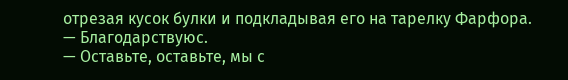отрезая кусок булки и подкладывая его на тарелку Фарфора.
— Благодарствуюс.
— Оставьте, оставьте, мы с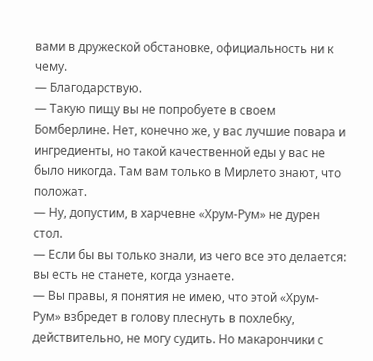вами в дружеской обстановке, официальность ни к чему.
— Благодарствую.
— Такую пищу вы не попробуете в своем Бомберлине. Нет, конечно же, у вас лучшие повара и ингредиенты, но такой качественной еды у вас не было никогда. Там вам только в Мирлето знают, что положат.
— Ну, допустим, в харчевне «Хрум-Рум» не дурен стол.
— Если бы вы только знали, из чего все это делается: вы есть не станете, когда узнаете.
— Вы правы, я понятия не имею, что этой «Хрум-Рум» взбредет в голову плеснуть в похлебку, действительно, не могу судить. Но макарончики с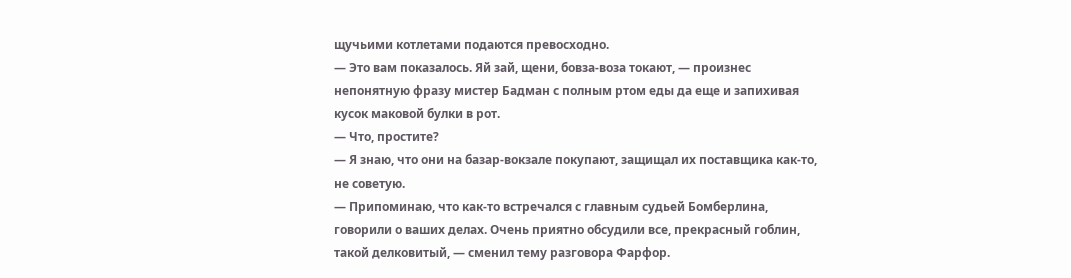щучьими котлетами подаются превосходно.
— Это вам показалось. Яй зай, щени, бовза-воза токают, — произнес непонятную фразу мистер Бадман с полным ртом еды да еще и запихивая кусок маковой булки в рот.
— Что, простите?
— Я знаю, что они на базар-вокзале покупают, защищал их поставщика как-то, не советую.
— Припоминаю, что как-то встречался с главным судьей Бомберлина, говорили о ваших делах. Очень приятно обсудили все, прекрасный гоблин, такой делковитый, — сменил тему разговора Фарфор.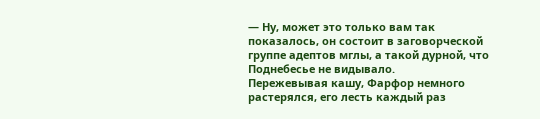— Ну, может это только вам так показалось, он состоит в заговорческой группе адептов мглы, а такой дурной, что Поднебесье не видывало.
Пережевывая кашу, Фарфор немного растерялся, его лесть каждый раз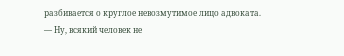разбивается о круглое невозмутимое лицо адвоката.
— Ну, всякий человек не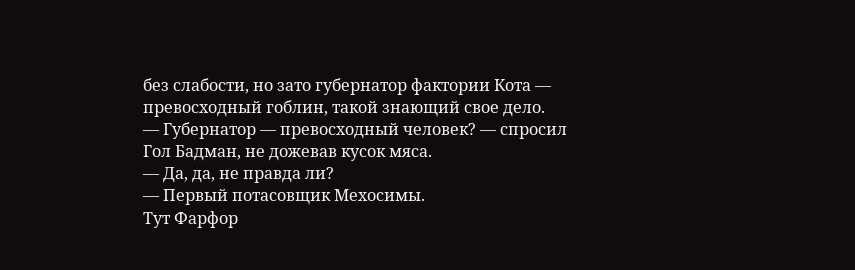без слабости, но зато губернатор фактории Кота — превосходный гоблин, такой знающий свое дело.
— Губернатор — превосходный человек? — спросил Гол Бадман, не дожевав кусок мяса.
— Да, да, не правда ли?
— Первый потасовщик Мехосимы.
Тут Фарфор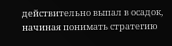действительно выпал в осадок, начиная понимать стратегию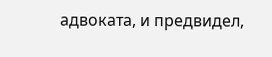адвоката, и предвидел,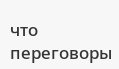что переговоры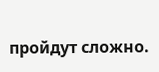пройдут сложно.